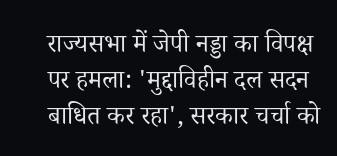राज्यसभा में जेपी नड्डा का विपक्ष पर हमला: 'मुद्दाविहीन दल सदन बाधित कर रहा', सरकार चर्चा को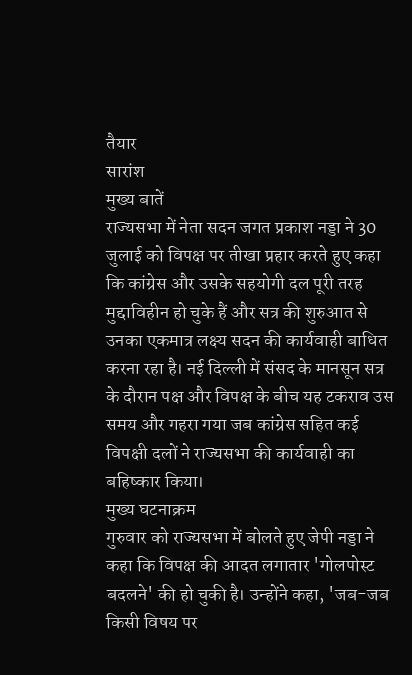तैयार
सारांश
मुख्य बातें
राज्यसभा में नेता सदन जगत प्रकाश नड्डा ने 30 जुलाई को विपक्ष पर तीखा प्रहार करते हुए कहा कि कांग्रेस और उसके सहयोगी दल पूरी तरह मुद्दाविहीन हो चुके हैं और सत्र की शुरुआत से उनका एकमात्र लक्ष्य सदन की कार्यवाही बाधित करना रहा है। नई दिल्ली में संसद के मानसून सत्र के दौरान पक्ष और विपक्ष के बीच यह टकराव उस समय और गहरा गया जब कांग्रेस सहित कई विपक्षी दलों ने राज्यसभा की कार्यवाही का बहिष्कार किया।
मुख्य घटनाक्रम
गुरुवार को राज्यसभा में बोलते हुए जेपी नड्डा ने कहा कि विपक्ष की आदत लगातार 'गोलपोस्ट बदलने' की हो चुकी है। उन्होंने कहा, 'जब-जब किसी विषय पर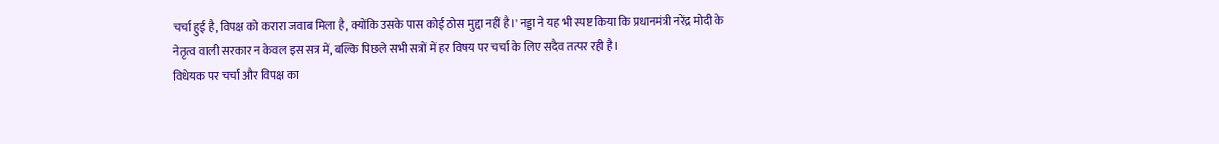चर्चा हुई है, विपक्ष को करारा जवाब मिला है, क्योंकि उसके पास कोई ठोस मुद्दा नहीं है।' नड्डा ने यह भी स्पष्ट किया कि प्रधानमंत्री नरेंद्र मोदी के नेतृत्व वाली सरकार न केवल इस सत्र में, बल्कि पिछले सभी सत्रों में हर विषय पर चर्चा के लिए सदैव तत्पर रही है।
विधेयक पर चर्चा और विपक्ष का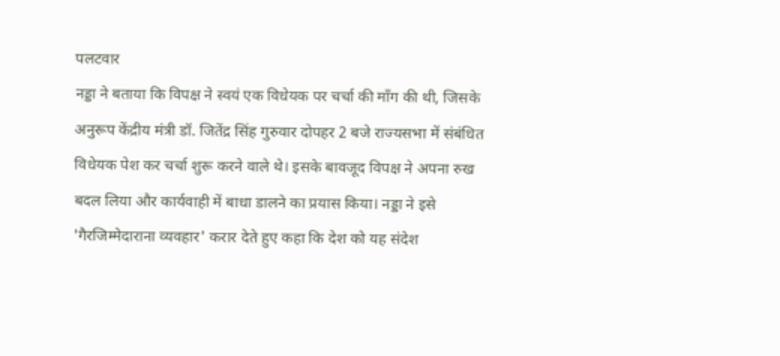पलटवार
नड्डा ने बताया कि विपक्ष ने स्वयं एक विधेयक पर चर्चा की माँग की थी, जिसके अनुरूप केंद्रीय मंत्री डॉ. जितेंद्र सिंह गुरुवार दोपहर 2 बजे राज्यसभा में संबंधित विधेयक पेश कर चर्चा शुरू करने वाले थे। इसके बावजूद विपक्ष ने अपना रुख बदल लिया और कार्यवाही में बाधा डालने का प्रयास किया। नड्डा ने इसे 'गैरजिम्मेदाराना व्यवहार' करार देते हुए कहा कि देश को यह संदेश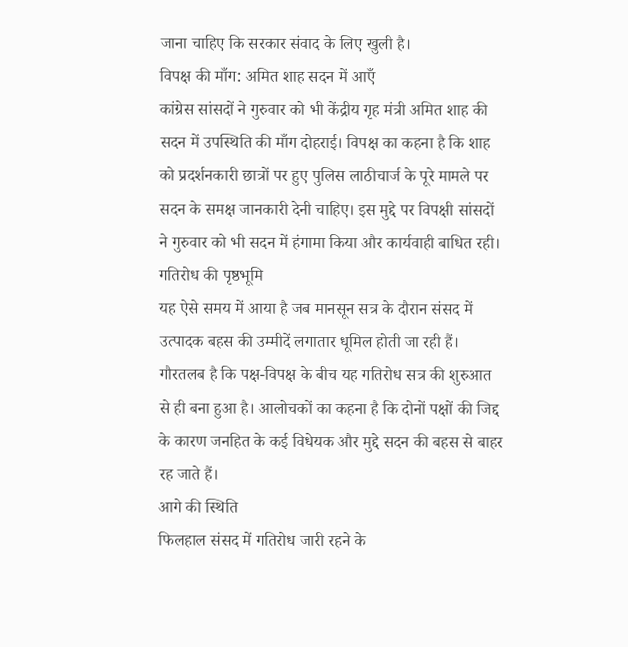जाना चाहिए कि सरकार संवाद के लिए खुली है।
विपक्ष की माँग: अमित शाह सदन में आएँ
कांग्रेस सांसदों ने गुरुवार को भी केंद्रीय गृह मंत्री अमित शाह की सदन में उपस्थिति की माँग दोहराई। विपक्ष का कहना है कि शाह को प्रदर्शनकारी छात्रों पर हुए पुलिस लाठीचार्ज के पूरे मामले पर सदन के समक्ष जानकारी देनी चाहिए। इस मुद्दे पर विपक्षी सांसदों ने गुरुवार को भी सदन में हंगामा किया और कार्यवाही बाधित रही।
गतिरोध की पृष्ठभूमि
यह ऐसे समय में आया है जब मानसून सत्र के दौरान संसद में उत्पादक बहस की उम्मीदें लगातार धूमिल होती जा रही हैं। गौरतलब है कि पक्ष-विपक्ष के बीच यह गतिरोध सत्र की शुरुआत से ही बना हुआ है। आलोचकों का कहना है कि दोनों पक्षों की जिद्द के कारण जनहित के कई विधेयक और मुद्दे सदन की बहस से बाहर रह जाते हैं।
आगे की स्थिति
फिलहाल संसद में गतिरोध जारी रहने के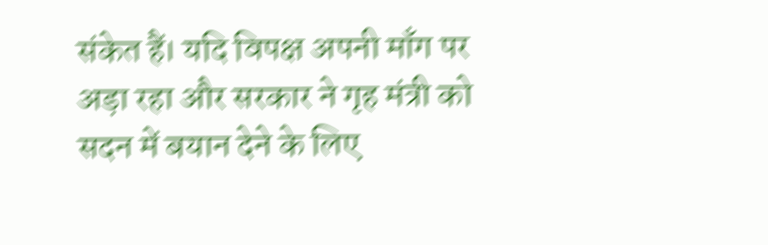संकेत हैं। यदि विपक्ष अपनी माँग पर अड़ा रहा और सरकार ने गृह मंत्री को सदन में बयान देने के लिए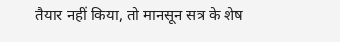तैयार नहीं किया, तो मानसून सत्र के शेष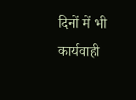दिनों में भी कार्यवाही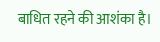बाधित रहने की आशंका है।